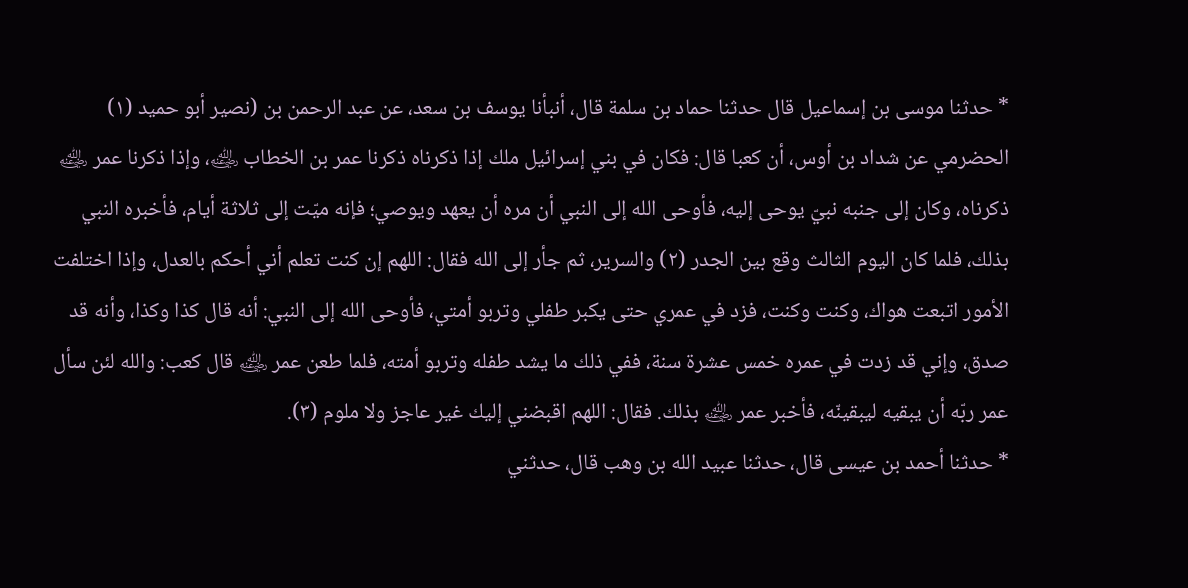* حدثنا موسى بن إسماعيل قال حدثنا حماد بن سلمة قال، أنبأنا يوسف بن سعد، عن عبد الرحمن بن (نصير أبو حميد (١) الحضرمي عن شداد بن أوس، أن كعبا قال: فكان في بني إسرائيل ملك إذا ذكرناه ذكرنا عمر بن الخطاب ﵁، وإذا ذكرنا عمر ﵁ ذكرناه، وكان إلى جنبه نبيّ يوحى إليه، فأوحى الله إلى النبي أن مره أن يعهد ويوصي؛ فإنه ميّت إلى ثلاثة أيام، فأخبره النبي بذلك، فلما كان اليوم الثالث وقع بين الجدر (٢) والسرير، ثم جأر إلى الله فقال: اللهم إن كنت تعلم أني أحكم بالعدل، وإذا اختلفت الأمور اتبعت هواك، وكنت وكنت، فزد في عمري حتى يكبر طفلي وتربو أمتي، فأوحى الله إلى النبي: أنه قال كذا وكذا، وأنه قد صدق، وإني قد زدت في عمره خمس عشرة سنة، ففي ذلك ما يشد طفله وتربو أمته، فلما طعن عمر ﵁ قال كعب: والله لئن سأل عمر ربّه أن يبقيه ليبقينّه، فأخبر عمر ﵁ بذلك. فقال: اللهم اقبضني إليك غير عاجز ولا ملوم (٣).
* حدثنا أحمد بن عيسى قال، حدثنا عبيد الله بن وهب قال، حدثني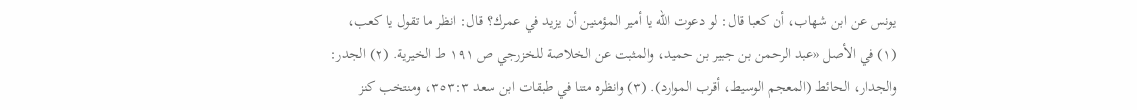يونس عن ابن شهاب، أن كعبا قال: لو دعوت الله يا أمير المؤمنين أن يزيد في عمرك؟ قال: انظر ما تقول يا كعب،
(١) في الأصل «عبد الرحمن بن جبير بن حميد، والمثبت عن الخلاصة للخزرجي ص ١٩١ ط الخيرية. (٢) الجدر: والجدار، الحائط (المعجم الوسيط، أقرب الموارد). (٣) وانظره متنا في طبقات ابن سعد ٣٥٣:٣، ومنتخب كنز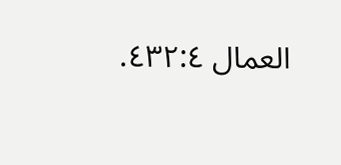العمال ٤٣٢:٤.